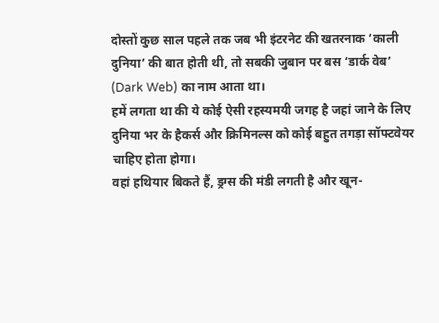दोस्तों कुछ साल पहले तक जब भी इंटरनेट की खतरनाक ‘काली दुनिया’ की बात होती थी, तो सबकी जुबान पर बस ‘डार्क वेब’ (Dark Web) का नाम आता था।
हमें लगता था की ये कोई ऐसी रहस्यमयी जगह है जहां जाने के लिए दुनिया भर के हैकर्स और क्रिमिनल्स को कोई बहुत तगड़ा सॉफ्टवेयर चाहिए होता होगा।
वहां हथियार बिकते हैं, ड्रग्स की मंडी लगती है और खून-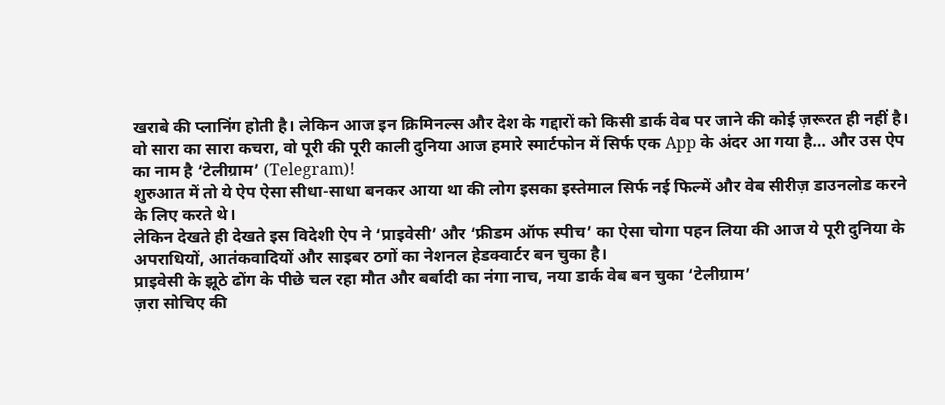खराबे की प्लानिंग होती है। लेकिन आज इन क्रिमिनल्स और देश के गद्दारों को किसी डार्क वेब पर जाने की कोई ज़रूरत ही नहीं है।
वो सारा का सारा कचरा, वो पूरी की पूरी काली दुनिया आज हमारे स्मार्टफोन में सिर्फ एक App के अंदर आ गया है… और उस ऐप का नाम है ‘टेलीग्राम’ (Telegram)!
शुरुआत में तो ये ऐप ऐसा सीधा-साधा बनकर आया था की लोग इसका इस्तेमाल सिर्फ नई फिल्में और वेब सीरीज़ डाउनलोड करने के लिए करते थे।
लेकिन देखते ही देखते इस विदेशी ऐप ने ‘प्राइवेसी’ और ‘फ्रीडम ऑफ स्पीच’ का ऐसा चोगा पहन लिया की आज ये पूरी दुनिया के अपराधियों, आतंकवादियों और साइबर ठगों का नेशनल हेडक्वार्टर बन चुका है।
प्राइवेसी के झूठे ढोंग के पीछे चल रहा मौत और बर्बादी का नंगा नाच, नया डार्क वेब बन चुका ‘टेलीग्राम’
ज़रा सोचिए की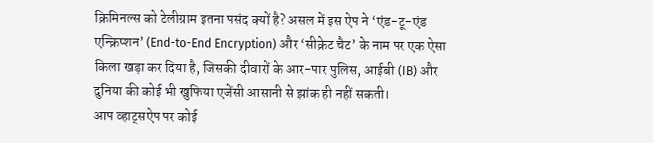क्रिमिनल्स को टेलीग्राम इतना पसंद क्यों है? असल में इस ऐप ने ‘एंड-टू-एंड एन्क्रिप्शन’ (End-to-End Encryption) और ‘सीक्रेट चैट’ के नाम पर एक ऐसा किला खड़ा कर दिया है, जिसकी दीवारों के आर-पार पुलिस, आईबी (IB) और दुनिया की कोई भी खुफिया एजेंसी आसानी से झांक ही नहीं सकती।
आप व्हाट्सऐप पर कोई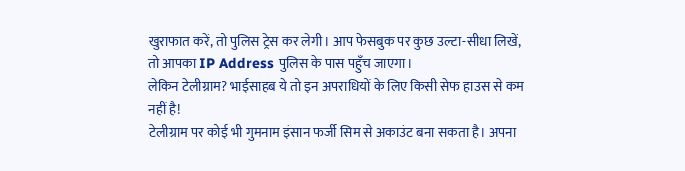खुराफात करें, तो पुलिस ट्रेस कर लेगी। आप फेसबुक पर कुछ उल्टा-सीधा लिखें, तो आपका IP Address पुलिस के पास पहुँच जाएगा।
लेकिन टेलीग्राम? भाईसाहब ये तो इन अपराधियों के लिए किसी सेफ हाउस से कम नहीं है!
टेलीग्राम पर कोई भी गुमनाम इंसान फर्जी सिम से अकाउंट बना सकता है। अपना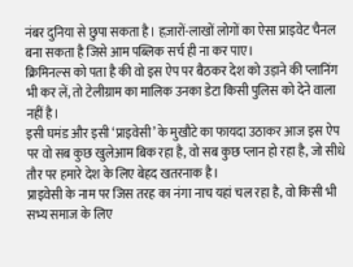नंबर दुनिया से छुपा सकता है। हज़ारों-लाखों लोगों का ऐसा प्राइवेट चैनल बना सकता है जिसे आम पब्लिक सर्च ही ना कर पाए।
क्रिमिनल्स को पता है की वो इस ऐप पर बैठकर देश को उड़ाने की प्लानिंग भी कर लें, तो टेलीग्राम का मालिक उनका डेटा किसी पुलिस को देने वाला नहीं है।
इसी घमंड और इसी ‘प्राइवेसी’ के मुखौटे का फायदा उठाकर आज इस ऐप पर वो सब कुछ खुलेआम बिक रहा है, वो सब कुछ प्लान हो रहा है, जो सीधे तौर पर हमारे देश के लिए बेहद खतरनाक है।
प्राइवेसी के नाम पर जिस तरह का नंगा नाच यहां चल रहा है, वो किसी भी सभ्य समाज के लिए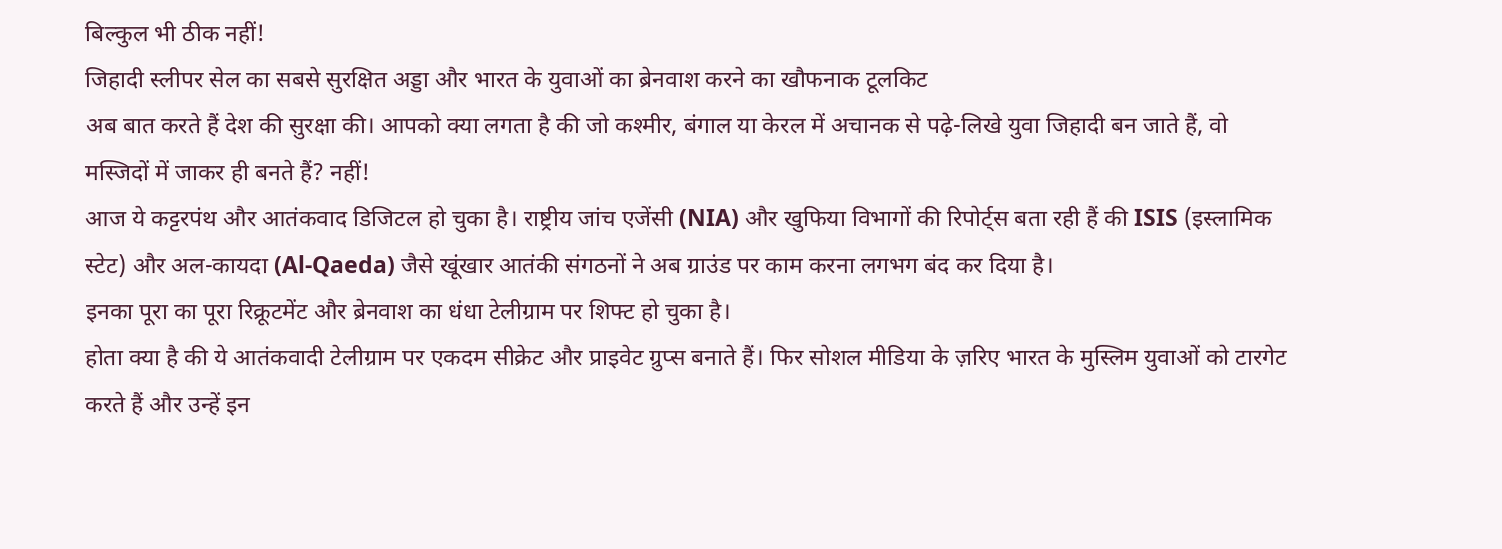बिल्कुल भी ठीक नहीं!
जिहादी स्लीपर सेल का सबसे सुरक्षित अड्डा और भारत के युवाओं का ब्रेनवाश करने का खौफनाक टूलकिट
अब बात करते हैं देश की सुरक्षा की। आपको क्या लगता है की जो कश्मीर, बंगाल या केरल में अचानक से पढ़े-लिखे युवा जिहादी बन जाते हैं, वो मस्जिदों में जाकर ही बनते हैं? नहीं!
आज ये कट्टरपंथ और आतंकवाद डिजिटल हो चुका है। राष्ट्रीय जांच एजेंसी (NIA) और खुफिया विभागों की रिपोर्ट्स बता रही हैं की ISIS (इस्लामिक स्टेट) और अल-कायदा (Al-Qaeda) जैसे खूंखार आतंकी संगठनों ने अब ग्राउंड पर काम करना लगभग बंद कर दिया है।
इनका पूरा का पूरा रिक्रूटमेंट और ब्रेनवाश का धंधा टेलीग्राम पर शिफ्ट हो चुका है।
होता क्या है की ये आतंकवादी टेलीग्राम पर एकदम सीक्रेट और प्राइवेट ग्रुप्स बनाते हैं। फिर सोशल मीडिया के ज़रिए भारत के मुस्लिम युवाओं को टारगेट करते हैं और उन्हें इन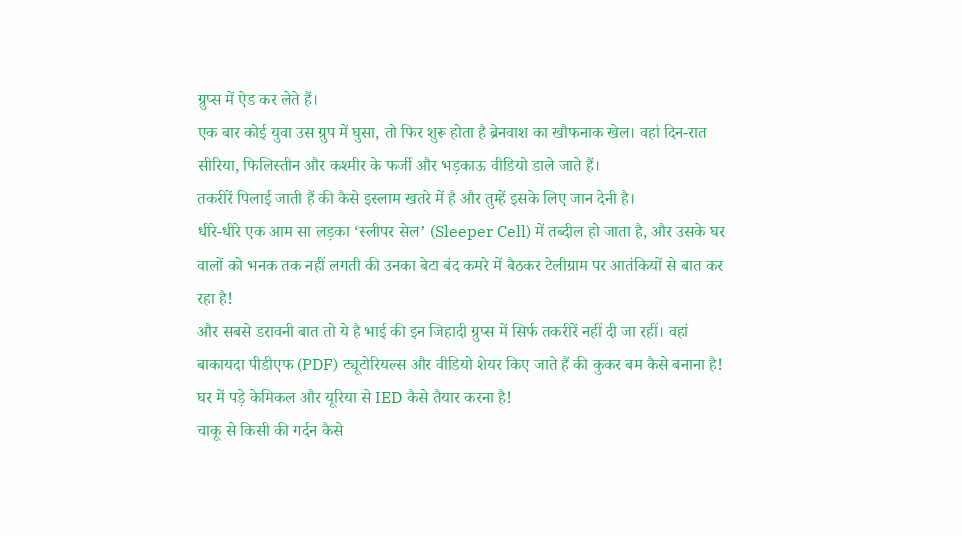ग्रुप्स में ऐड कर लेते हैं।
एक बार कोई युवा उस ग्रुप में घुसा, तो फिर शुरू होता है ब्रेनवाश का खौफनाक खेल। वहां दिन-रात सीरिया, फिलिस्तीन और कश्मीर के फर्जी और भड़काऊ वीडियो डाले जाते हैं।
तकरीरें पिलाई जाती हैं की कैसे इस्लाम खतरे में है और तुम्हें इसके लिए जान देनी है।
धीरे-धीरे एक आम सा लड़का ‘स्लीपर सेल’ (Sleeper Cell) में तब्दील हो जाता है, और उसके घर वालों को भनक तक नहीं लगती की उनका बेटा बंद कमरे में बैठकर टेलीग्राम पर आतंकियों से बात कर रहा है!
और सबसे डरावनी बात तो ये है भाई की इन जिहादी ग्रुप्स में सिर्फ तकरीरें नहीं दी जा रहीं। वहां बाकायदा पीडीएफ (PDF) ट्यूटोरियल्स और वीडियो शेयर किए जाते हैं की कुकर बम कैसे बनाना है! घर में पड़े केमिकल और यूरिया से IED कैसे तैयार करना है!
चाकू से किसी की गर्दन कैसे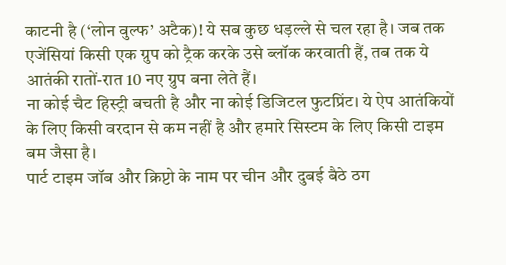काटनी है (‘लोन वुल्फ’ अटैक)! ये सब कुछ धड़ल्ले से चल रहा है। जब तक एजेंसियां किसी एक ग्रुप को ट्रैक करके उसे ब्लॉक करवाती हैं, तब तक ये आतंकी रातों-रात 10 नए ग्रुप बना लेते हैं।
ना कोई चैट हिस्ट्री बचती है और ना कोई डिजिटल फुटप्रिंट। ये ऐप आतंकियों के लिए किसी वरदान से कम नहीं है और हमारे सिस्टम के लिए किसी टाइम बम जैसा है।
पार्ट टाइम जॉब और क्रिप्टो के नाम पर चीन और दुबई बैठे ठग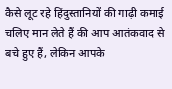कैसे लूट रहे हिंदुस्तानियों की गाढ़ी कमाई
चलिए मान लेते हैं की आप आतंकवाद से बचे हुए हैं, लेकिन आपके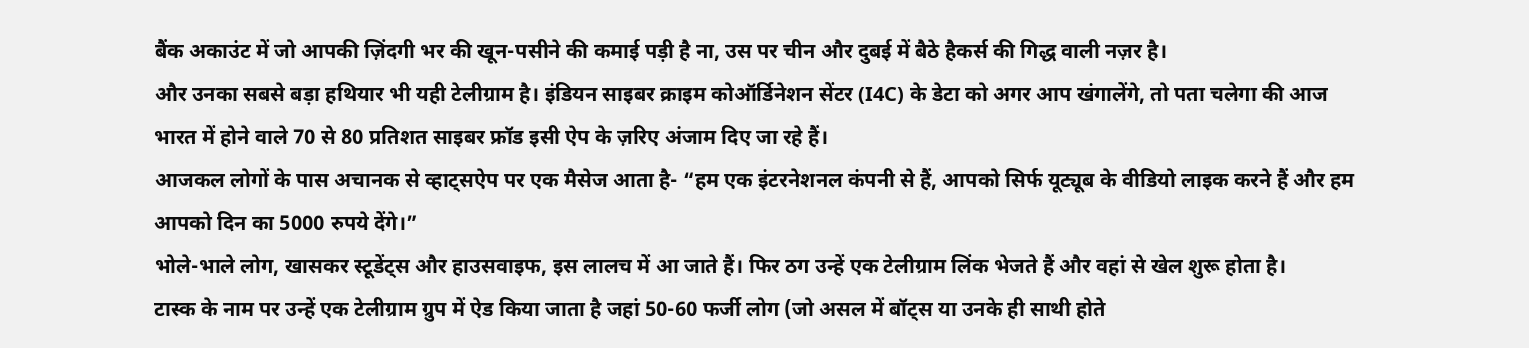बैंक अकाउंट में जो आपकी ज़िंदगी भर की खून-पसीने की कमाई पड़ी है ना, उस पर चीन और दुबई में बैठे हैकर्स की गिद्ध वाली नज़र है।
और उनका सबसे बड़ा हथियार भी यही टेलीग्राम है। इंडियन साइबर क्राइम कोऑर्डिनेशन सेंटर (I4C) के डेटा को अगर आप खंगालेंगे, तो पता चलेगा की आज भारत में होने वाले 70 से 80 प्रतिशत साइबर फ्रॉड इसी ऐप के ज़रिए अंजाम दिए जा रहे हैं।
आजकल लोगों के पास अचानक से व्हाट्सऐप पर एक मैसेज आता है- “हम एक इंटरनेशनल कंपनी से हैं, आपको सिर्फ यूट्यूब के वीडियो लाइक करने हैं और हम आपको दिन का 5000 रुपये देंगे।”
भोले-भाले लोग, खासकर स्टूडेंट्स और हाउसवाइफ, इस लालच में आ जाते हैं। फिर ठग उन्हें एक टेलीग्राम लिंक भेजते हैं और वहां से खेल शुरू होता है।
टास्क के नाम पर उन्हें एक टेलीग्राम ग्रुप में ऐड किया जाता है जहां 50-60 फर्जी लोग (जो असल में बॉट्स या उनके ही साथी होते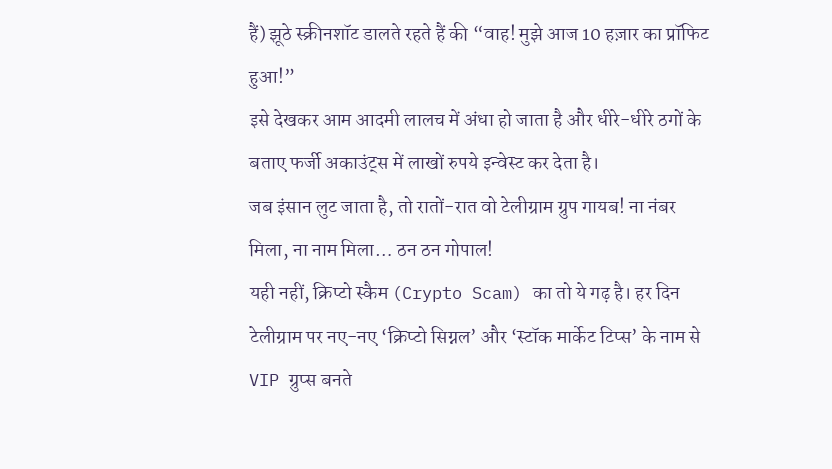हैं) झूठे स्क्रीनशॉट डालते रहते हैं की “वाह! मुझे आज 10 हज़ार का प्रॉफिट हुआ!”
इसे देखकर आम आदमी लालच में अंधा हो जाता है और धीरे-धीरे ठगों के बताए फर्जी अकाउंट्स में लाखों रुपये इन्वेस्ट कर देता है।
जब इंसान लुट जाता है, तो रातों-रात वो टेलीग्राम ग्रुप गायब! ना नंबर मिला, ना नाम मिला… ठन ठन गोपाल!
यही नहीं, क्रिप्टो स्कैम (Crypto Scam) का तो ये गढ़ है। हर दिन टेलीग्राम पर नए-नए ‘क्रिप्टो सिग्नल’ और ‘स्टॉक मार्केट टिप्स’ के नाम से VIP ग्रुप्स बनते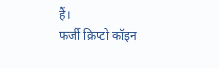हैं।
फर्जी क्रिप्टो कॉइन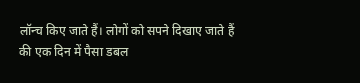लॉन्च किए जाते हैं। लोगों को सपने दिखाए जाते हैं की एक दिन में पैसा डबल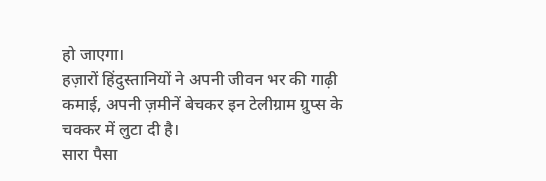हो जाएगा।
हज़ारों हिंदुस्तानियों ने अपनी जीवन भर की गाढ़ी कमाई, अपनी ज़मीनें बेचकर इन टेलीग्राम ग्रुप्स के चक्कर में लुटा दी है।
सारा पैसा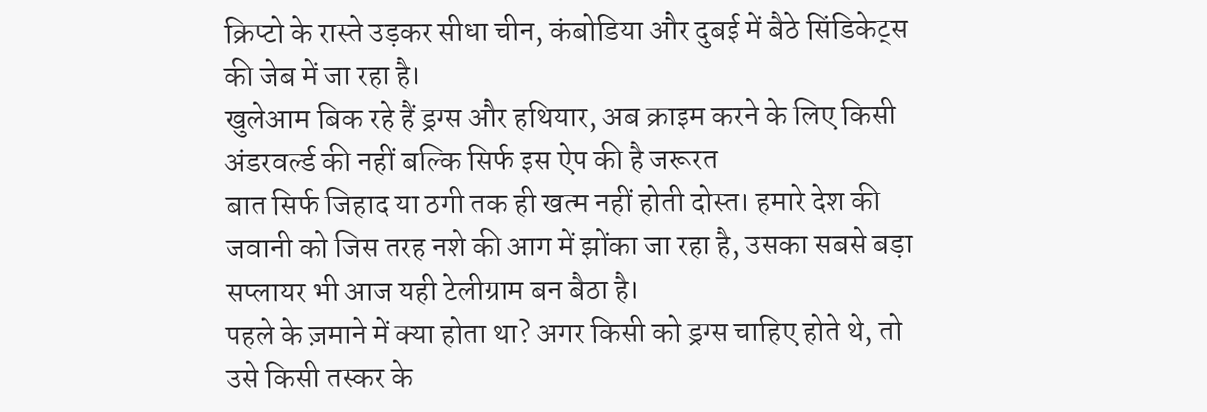क्रिप्टो के रास्ते उड़कर सीधा चीन, कंबोडिया और दुबई में बैठे सिंडिकेट्स की जेब में जा रहा है।
खुलेआम बिक रहे हैं ड्रग्स और हथियार, अब क्राइम करने के लिए किसी अंडरवर्ल्ड की नहीं बल्कि सिर्फ इस ऐप की है जरूरत
बात सिर्फ जिहाद या ठगी तक ही खत्म नहीं होती दोस्त। हमारे देश की जवानी को जिस तरह नशे की आग में झोंका जा रहा है, उसका सबसे बड़ा सप्लायर भी आज यही टेलीग्राम बन बैठा है।
पहले के ज़माने में क्या होता था? अगर किसी को ड्रग्स चाहिए होते थे, तो उसे किसी तस्कर के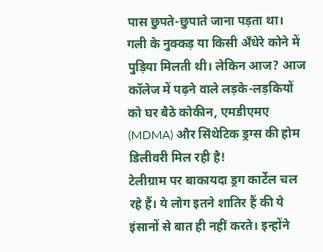पास छुपते-छुपाते जाना पड़ता था।
गली के नुक्कड़ या किसी अँधेरे कोने में पुड़िया मिलती थी। लेकिन आज? आज कॉलेज में पढ़ने वाले लड़के-लड़कियों को घर बैठे कोकीन, एमडीएमए (MDMA) और सिंथेटिक ड्रग्स की होम डिलीवरी मिल रही है!
टेलीग्राम पर बाकायदा ड्रग कार्टेल चल रहे हैं। ये लोग इतने शातिर हैं की ये इंसानों से बात ही नहीं करते। इन्होंने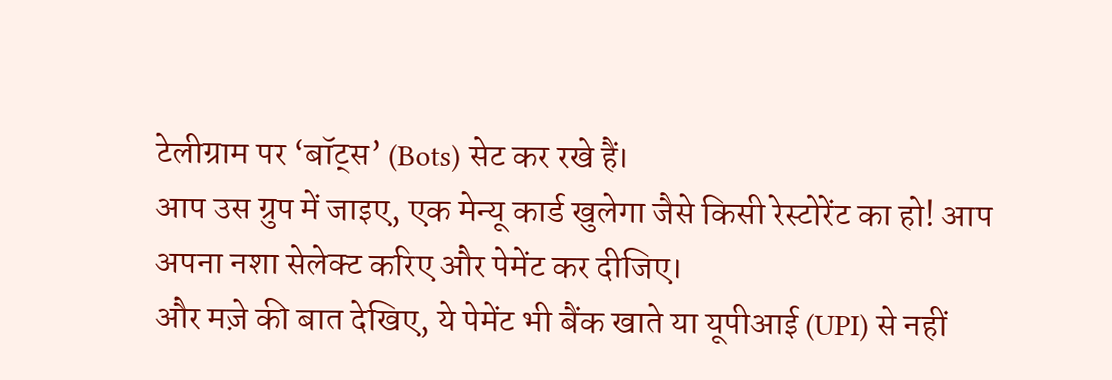टेलीग्राम पर ‘बॉट्स’ (Bots) सेट कर रखे हैं।
आप उस ग्रुप में जाइए, एक मेन्यू कार्ड खुलेगा जैसे किसी रेस्टोरेंट का हो! आप अपना नशा सेलेक्ट करिए और पेमेंट कर दीजिए।
और मज़े की बात देखिए, ये पेमेंट भी बैंक खाते या यूपीआई (UPI) से नहीं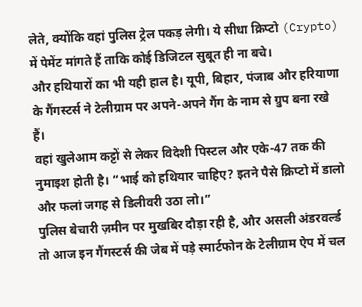लेते, क्योंकि वहां पुलिस ट्रेल पकड़ लेगी। ये सीधा क्रिप्टो (Crypto) में पेमेंट मांगते हैं ताकि कोई डिजिटल सुबूत ही ना बचे।
और हथियारों का भी यही हाल है। यूपी, बिहार, पंजाब और हरियाणा के गैंगस्टर्स ने टेलीग्राम पर अपने-अपने गैंग के नाम से ग्रुप बना रखे हैं।
वहां खुलेआम कट्टों से लेकर विदेशी पिस्टल और एके-47 तक की नुमाइश होती है। “भाई को हथियार चाहिए? इतने पैसे क्रिप्टो में डालो और फलां जगह से डिलीवरी उठा लो।”
पुलिस बेचारी ज़मीन पर मुखबिर दौड़ा रही है, और असली अंडरवर्ल्ड तो आज इन गैंगस्टर्स की जेब में पड़े स्मार्टफोन के टेलीग्राम ऐप में चल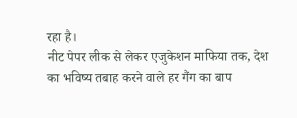रहा है।
नीट पेपर लीक से लेकर एजुकेशन माफिया तक, देश का भविष्य तबाह करने वाले हर गैंग का बाप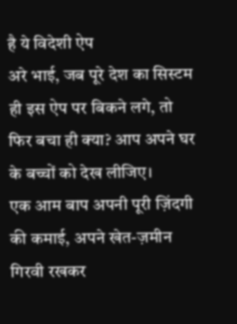है ये विदेशी ऐप
अरे भाई, जब पूरे देश का सिस्टम ही इस ऐप पर बिकने लगे, तो फिर बचा ही क्या? आप अपने घर के बच्चों को देख लीजिए।
एक आम बाप अपनी पूरी ज़िंदगी की कमाई, अपने खेत-ज़मीन गिरवी रखकर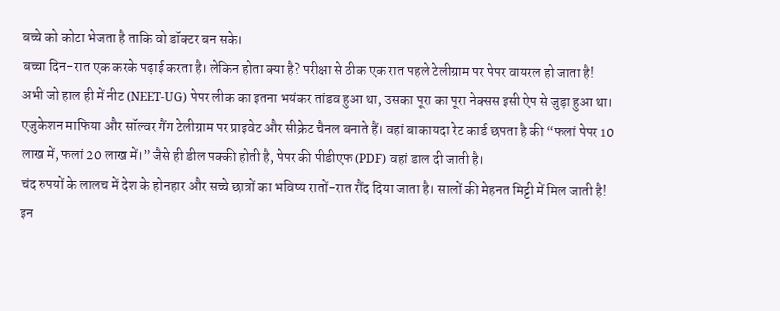बच्चे को कोटा भेजता है ताकि वो डॉक्टर बन सके।
बच्चा दिन-रात एक करके पढ़ाई करता है। लेकिन होता क्या है? परीक्षा से ठीक एक रात पहले टेलीग्राम पर पेपर वायरल हो जाता है!
अभी जो हाल ही में नीट (NEET-UG) पेपर लीक का इतना भयंकर तांडव हुआ था, उसका पूरा का पूरा नेक्सस इसी ऐप से जुड़ा हुआ था।
एजुकेशन माफिया और सॉल्वर गैंग टेलीग्राम पर प्राइवेट और सीक्रेट चैनल बनाते हैं। वहां बाकायदा रेट कार्ड छपता है की “फलां पेपर 10 लाख में, फलां 20 लाख में।” जैसे ही डील पक्की होती है, पेपर की पीडीएफ (PDF) वहां डाल दी जाती है।
चंद रुपयों के लालच में देश के होनहार और सच्चे छात्रों का भविष्य रातों-रात रौंद दिया जाता है। सालों की मेहनत मिट्टी में मिल जाती है!
इन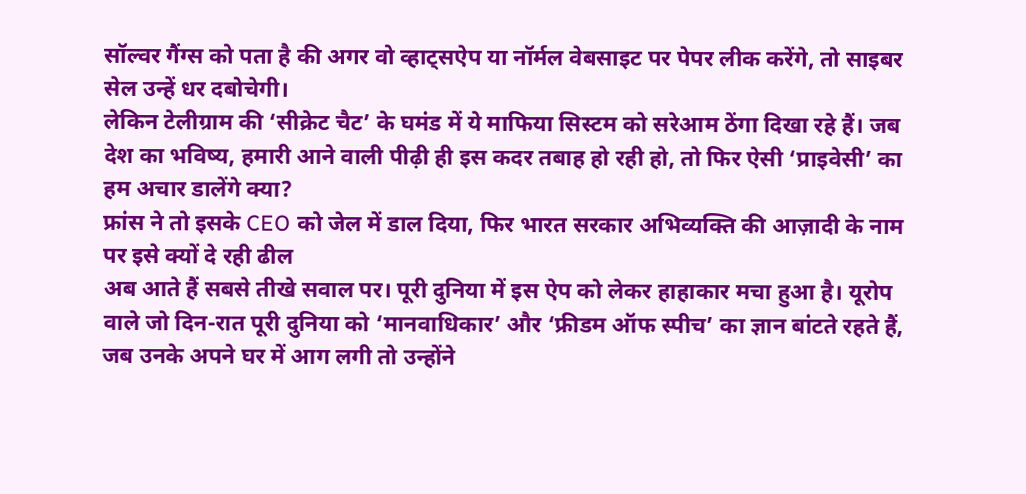सॉल्वर गैंग्स को पता है की अगर वो व्हाट्सऐप या नॉर्मल वेबसाइट पर पेपर लीक करेंगे, तो साइबर सेल उन्हें धर दबोचेगी।
लेकिन टेलीग्राम की ‘सीक्रेट चैट’ के घमंड में ये माफिया सिस्टम को सरेआम ठेंगा दिखा रहे हैं। जब देश का भविष्य, हमारी आने वाली पीढ़ी ही इस कदर तबाह हो रही हो, तो फिर ऐसी ‘प्राइवेसी’ का हम अचार डालेंगे क्या?
फ्रांस ने तो इसके CEO को जेल में डाल दिया, फिर भारत सरकार अभिव्यक्ति की आज़ादी के नाम पर इसे क्यों दे रही ढील
अब आते हैं सबसे तीखे सवाल पर। पूरी दुनिया में इस ऐप को लेकर हाहाकार मचा हुआ है। यूरोप वाले जो दिन-रात पूरी दुनिया को ‘मानवाधिकार’ और ‘फ्रीडम ऑफ स्पीच’ का ज्ञान बांटते रहते हैं, जब उनके अपने घर में आग लगी तो उन्होंने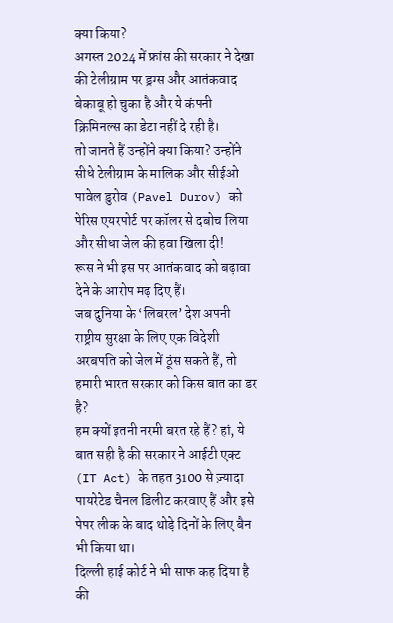क्या किया?
अगस्त 2024 में फ्रांस की सरकार ने देखा की टेलीग्राम पर ड्रग्स और आतंकवाद बेकाबू हो चुका है और ये कंपनी क्रिमिनल्स का डेटा नहीं दे रही है।
तो जानते हैं उन्होंने क्या किया? उन्होंने सीधे टेलीग्राम के मालिक और सीईओ पावेल डुरोव (Pavel Durov) को पेरिस एयरपोर्ट पर कॉलर से दबोच लिया और सीधा जेल की हवा खिला दी!
रूस ने भी इस पर आतंकवाद को बढ़ावा देने के आरोप मढ़ दिए हैं।
जब दुनिया के ‘लिबरल’ देश अपनी राष्ट्रीय सुरक्षा के लिए एक विदेशी अरबपति को जेल में ठूंस सकते हैं, तो हमारी भारत सरकार को किस बात का डर है?
हम क्यों इतनी नरमी बरत रहे हैं? हां, ये बात सही है की सरकार ने आईटी एक्ट (IT Act) के तहत 3100 से ज़्यादा पायरेटेड चैनल डिलीट करवाए हैं और इसे पेपर लीक के बाद थोड़े दिनों के लिए बैन भी किया था।
दिल्ली हाई कोर्ट ने भी साफ कह दिया है की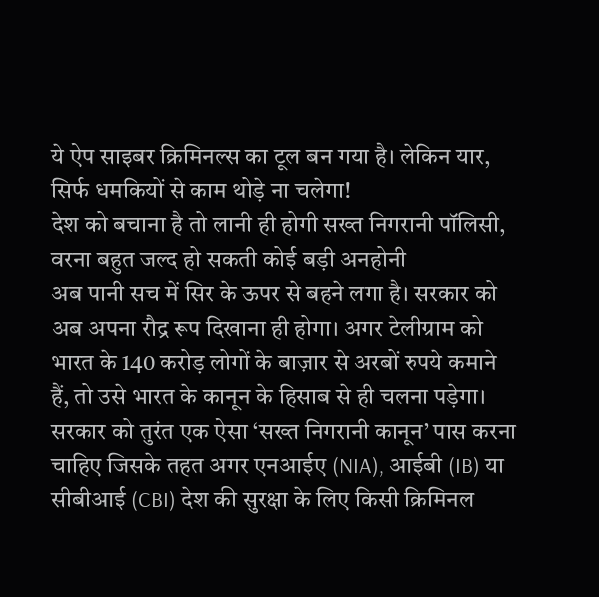ये ऐप साइबर क्रिमिनल्स का टूल बन गया है। लेकिन यार, सिर्फ धमकियों से काम थोड़े ना चलेगा!
देश को बचाना है तो लानी ही होगी सख्त निगरानी पॉलिसी, वरना बहुत जल्द हो सकती कोई बड़ी अनहोनी
अब पानी सच में सिर के ऊपर से बहने लगा है। सरकार को अब अपना रौद्र रूप दिखाना ही होगा। अगर टेलीग्राम को भारत के 140 करोड़ लोगों के बाज़ार से अरबों रुपये कमाने हैं, तो उसे भारत के कानून के हिसाब से ही चलना पड़ेगा।
सरकार को तुरंत एक ऐसा ‘सख्त निगरानी कानून’ पास करना चाहिए जिसके तहत अगर एनआईए (NIA), आईबी (IB) या सीबीआई (CBI) देश की सुरक्षा के लिए किसी क्रिमिनल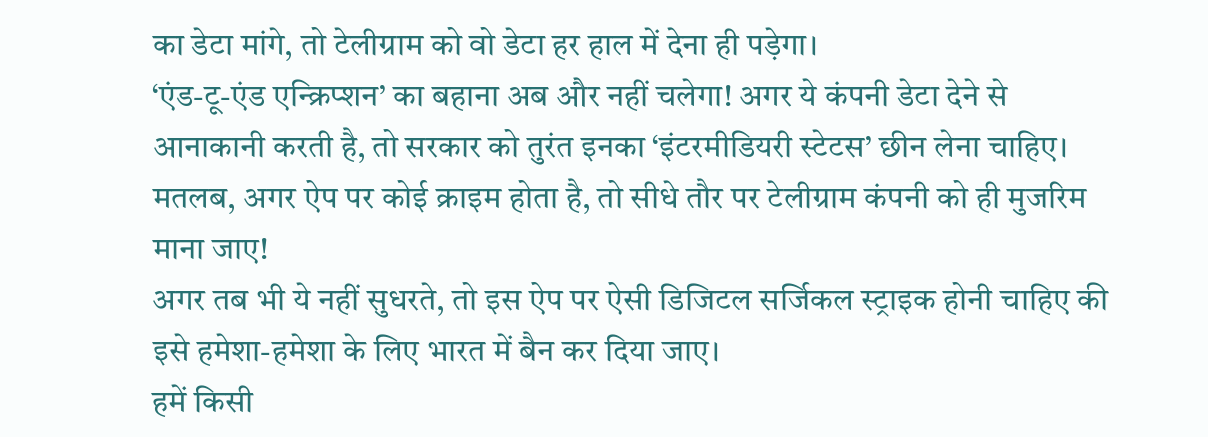का डेटा मांगे, तो टेलीग्राम को वो डेटा हर हाल में देना ही पड़ेगा।
‘एंड-टू-एंड एन्क्रिप्शन’ का बहाना अब और नहीं चलेगा! अगर ये कंपनी डेटा देने से आनाकानी करती है, तो सरकार को तुरंत इनका ‘इंटरमीडियरी स्टेटस’ छीन लेना चाहिए।
मतलब, अगर ऐप पर कोई क्राइम होता है, तो सीधे तौर पर टेलीग्राम कंपनी को ही मुजरिम माना जाए!
अगर तब भी ये नहीं सुधरते, तो इस ऐप पर ऐसी डिजिटल सर्जिकल स्ट्राइक होनी चाहिए की इसे हमेशा-हमेशा के लिए भारत में बैन कर दिया जाए।
हमें किसी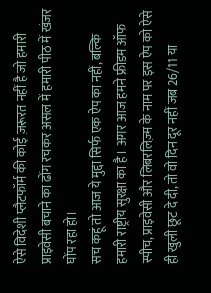ऐसे विदेशी प्लैटफॉर्म की कोई ज़रूरत नहीं है जो हमारी प्राइवेसी बचाने का ढोंग रचकर असल में हमारी पीठ में खंजर घोंप रहा हो।
सच कहूं तो आज ये मुद्दा सिर्फ एक ऐप का नहीं, बल्कि हमारी राष्ट्रीय सुरक्षा का है। अगर आज हमने फ्रीडम ऑफ स्पीच, प्राइवेसी और लिबरलिज़्म के नाम पर इस ऐप को ऐसे ही खुली छूट दे दी, तो वो दिन दूर नहीं जब 26/11 या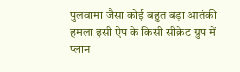पुलवामा जैसा कोई बहुत बड़ा आतंकी हमला इसी ऐप के किसी सीक्रेट ग्रुप में प्लान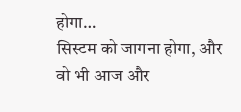होगा…
सिस्टम को जागना होगा, और वो भी आज और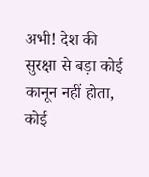अभी! देश की सुरक्षा से बड़ा कोई कानून नहीं होता, कोई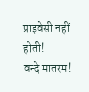प्राइवेसी नहीं होती!
वन्दे मातरम!